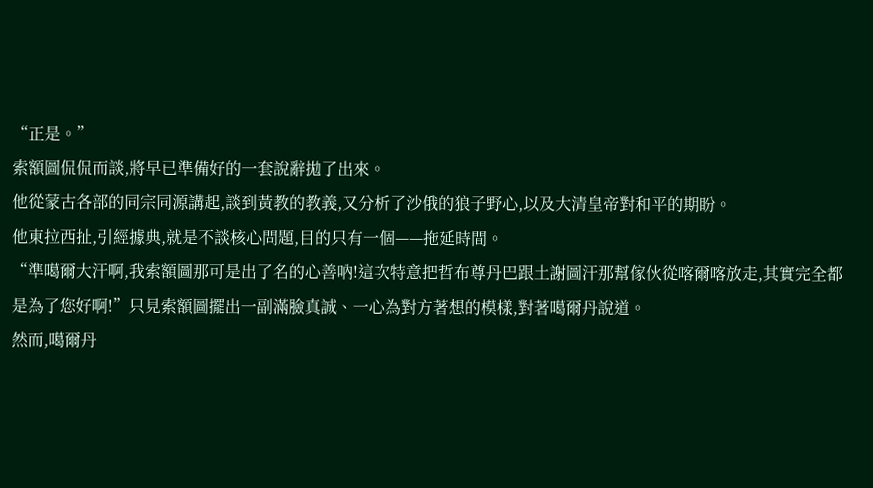“正是。”
索額圖侃侃而談,將早已準備好的一套說辭拋了出來。
他從蒙古各部的同宗同源講起,談到黃教的教義,又分析了沙俄的狼子野心,以及大清皇帝對和平的期盼。
他東拉西扯,引經據典,就是不談核心問題,目的只有一個——拖延時間。
“準噶爾大汗啊,我索額圖那可是出了名的心善吶!這次特意把哲布尊丹巴跟土謝圖汗那幫傢伙從喀爾喀放走,其實完全都是為了您好啊!”只見索額圖擺出一副滿臉真誠、一心為對方著想的模樣,對著噶爾丹說道。
然而,噶爾丹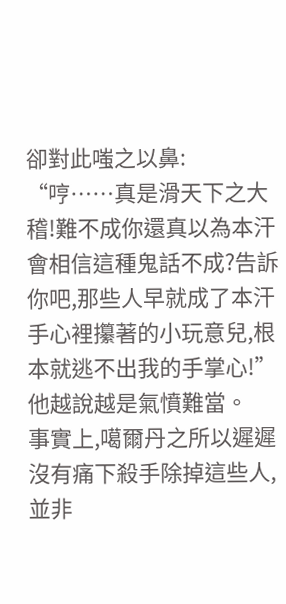卻對此嗤之以鼻:
“哼……真是滑天下之大稽!難不成你還真以為本汗會相信這種鬼話不成?告訴你吧,那些人早就成了本汗手心裡攥著的小玩意兒,根本就逃不出我的手掌心!”他越說越是氣憤難當。
事實上,噶爾丹之所以遲遲沒有痛下殺手除掉這些人,並非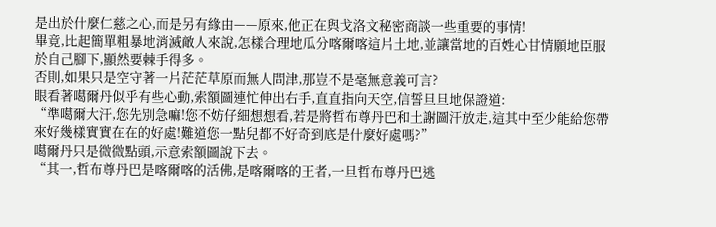是出於什麼仁慈之心,而是另有緣由——原來,他正在與戈洛文秘密商談一些重要的事情!
畢竟,比起簡單粗暴地消滅敵人來說,怎樣合理地瓜分喀爾喀這片土地,並讓當地的百姓心甘情願地臣服於自己腳下,顯然要棘手得多。
否則,如果只是空守著一片茫茫草原而無人問津,那豈不是毫無意義可言?
眼看著噶爾丹似乎有些心動,索額圖連忙伸出右手,直直指向天空,信誓旦旦地保證道:
“準噶爾大汗,您先別急嘛!您不妨仔細想想看,若是將哲布尊丹巴和土謝圖汗放走,這其中至少能給您帶來好幾樣實實在在的好處!難道您一點兒都不好奇到底是什麼好處嗎?”
噶爾丹只是微微點頭,示意索額圖說下去。
“其一,哲布尊丹巴是喀爾喀的活佛,是喀爾喀的王者,一旦哲布尊丹巴逃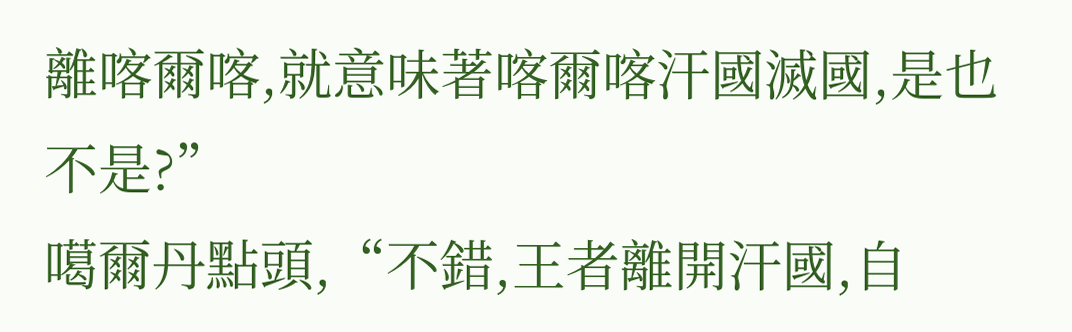離喀爾喀,就意味著喀爾喀汗國滅國,是也不是?”
噶爾丹點頭,“不錯,王者離開汗國,自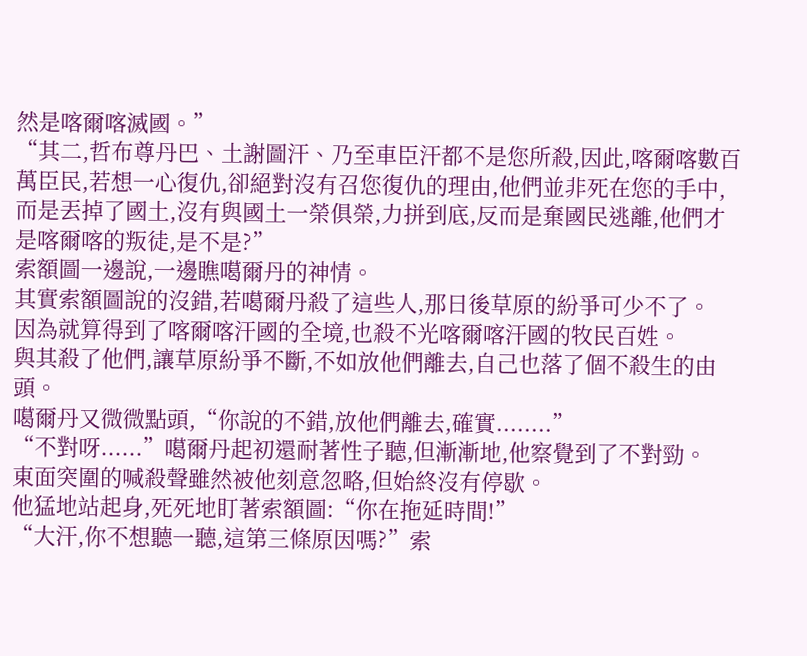然是喀爾喀滅國。”
“其二,哲布尊丹巴、土謝圖汗、乃至車臣汗都不是您所殺,因此,喀爾喀數百萬臣民,若想一心復仇,卻絕對沒有召您復仇的理由,他們並非死在您的手中,而是丟掉了國土,沒有與國土一榮俱榮,力拼到底,反而是棄國民逃離,他們才是喀爾喀的叛徒,是不是?”
索額圖一邊說,一邊瞧噶爾丹的神情。
其實索額圖說的沒錯,若噶爾丹殺了這些人,那日後草原的紛爭可少不了。
因為就算得到了喀爾喀汗國的全境,也殺不光喀爾喀汗國的牧民百姓。
與其殺了他們,讓草原紛爭不斷,不如放他們離去,自己也落了個不殺生的由頭。
噶爾丹又微微點頭,“你說的不錯,放他們離去,確實........”
“不對呀......”噶爾丹起初還耐著性子聽,但漸漸地,他察覺到了不對勁。
東面突圍的喊殺聲雖然被他刻意忽略,但始終沒有停歇。
他猛地站起身,死死地盯著索額圖:“你在拖延時間!”
“大汗,你不想聽一聽,這第三條原因嗎?”索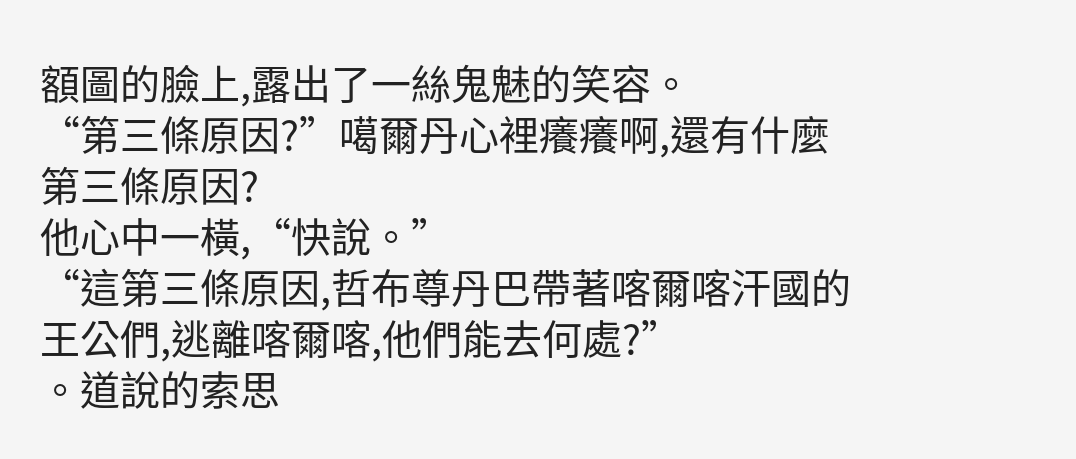額圖的臉上,露出了一絲鬼魅的笑容。
“第三條原因?”噶爾丹心裡癢癢啊,還有什麼第三條原因?
他心中一橫,“快說。”
“這第三條原因,哲布尊丹巴帶著喀爾喀汗國的王公們,逃離喀爾喀,他們能去何處?”
。道說的索思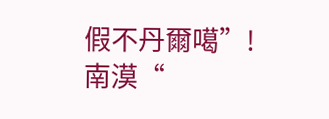假不丹爾噶”!南漠“